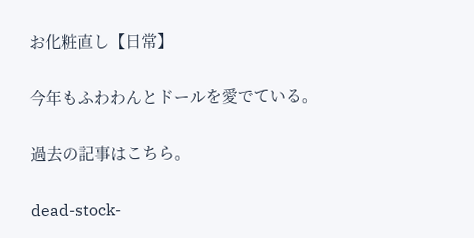お化粧直し【日常】

今年もふわわんとドールを愛でている。

過去の記事はこちら。

dead-stock-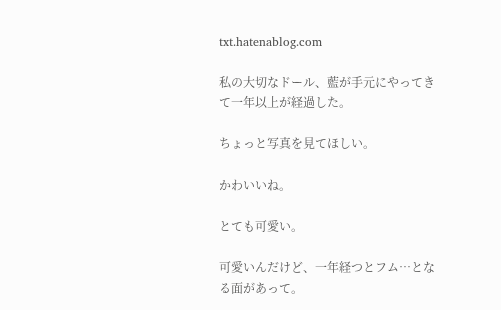txt.hatenablog.com

私の大切なドール、藍が手元にやってきて一年以上が経過した。

ちょっと写真を見てほしい。

かわいいね。

とても可愛い。

可愛いんだけど、一年経つとフム…となる面があって。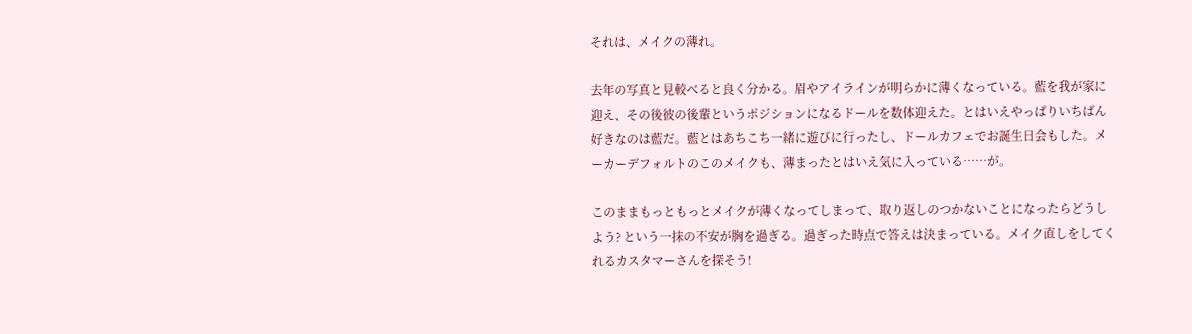それは、メイクの薄れ。

去年の写真と見較べると良く分かる。眉やアイラインが明らかに薄くなっている。藍を我が家に迎え、その後彼の後輩というポジションになるドールを数体迎えた。とはいえやっぱりいちばん好きなのは藍だ。藍とはあちこち一緒に遊びに行ったし、ドールカフェでお誕生日会もした。メーカーデフォルトのこのメイクも、薄まったとはいえ気に入っている……が。

このままもっともっとメイクが薄くなってしまって、取り返しのつかないことになったらどうしよう? という一抹の不安が胸を過ぎる。過ぎった時点で答えは決まっている。メイク直しをしてくれるカスタマーさんを探そう!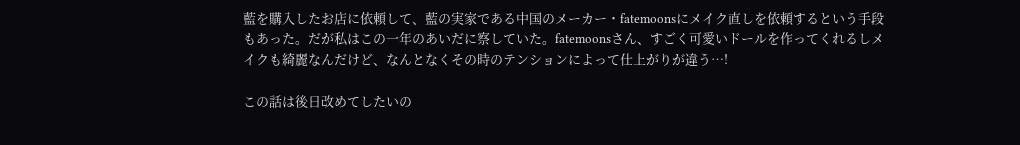藍を購入したお店に依頼して、藍の実家である中国のメーカー・fatemoonsにメイク直しを依頼するという手段もあった。だが私はこの一年のあいだに察していた。fatemoonsさん、すごく可愛いドールを作ってくれるしメイクも綺麗なんだけど、なんとなくその時のテンションによって仕上がりが違う…!

この話は後日改めてしたいの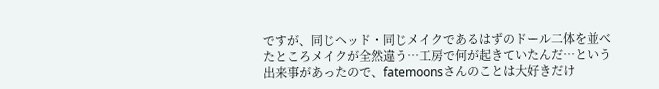ですが、同じヘッド・同じメイクであるはずのドール二体を並べたところメイクが全然違う…工房で何が起きていたんだ…という出来事があったので、fatemoonsさんのことは大好きだけ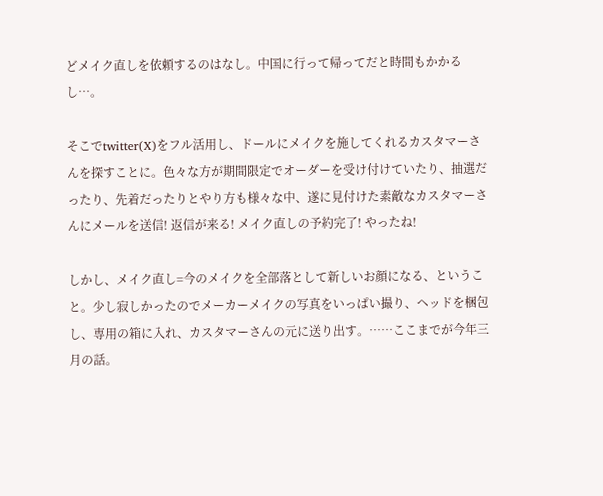どメイク直しを依頼するのはなし。中国に行って帰ってだと時間もかかるし…。

そこでtwitter(X)をフル活用し、ドールにメイクを施してくれるカスタマーさんを探すことに。色々な方が期間限定でオーダーを受け付けていたり、抽選だったり、先着だったりとやり方も様々な中、遂に見付けた素敵なカスタマーさんにメールを送信! 返信が来る! メイク直しの予約完了! やったね!

しかし、メイク直し=今のメイクを全部落として新しいお顔になる、ということ。少し寂しかったのでメーカーメイクの写真をいっぱい撮り、ヘッドを梱包し、専用の箱に入れ、カスタマーさんの元に送り出す。……ここまでが今年三月の話。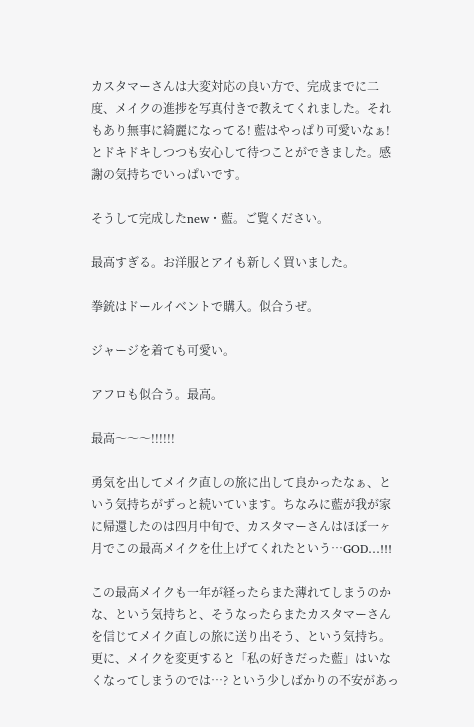カスタマーさんは大変対応の良い方で、完成までに二度、メイクの進捗を写真付きで教えてくれました。それもあり無事に綺麗になってる! 藍はやっぱり可愛いなぁ! とドキドキしつつも安心して待つことができました。感謝の気持ちでいっぱいです。

そうして完成したnew・藍。ご覧ください。

最高すぎる。お洋服とアイも新しく買いました。

拳銃はドールイベントで購入。似合うぜ。

ジャージを着ても可愛い。

アフロも似合う。最高。

最高〜〜〜!!!!!!

勇気を出してメイク直しの旅に出して良かったなぁ、という気持ちがずっと続いています。ちなみに藍が我が家に帰還したのは四月中旬で、カスタマーさんはほぼ一ヶ月でこの最高メイクを仕上げてくれたという…GOD…!!!

この最高メイクも一年が経ったらまた薄れてしまうのかな、という気持ちと、そうなったらまたカスタマーさんを信じてメイク直しの旅に送り出そう、という気持ち。更に、メイクを変更すると「私の好きだった藍」はいなくなってしまうのでは…? という少しばかりの不安があっ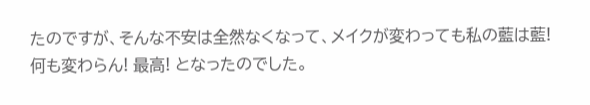たのですが、そんな不安は全然なくなって、メイクが変わっても私の藍は藍! 何も変わらん! 最高! となったのでした。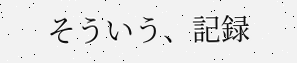そういう、記録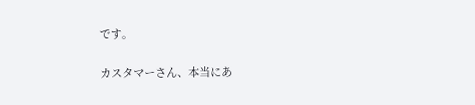です。

カスタマーさん、本当にあ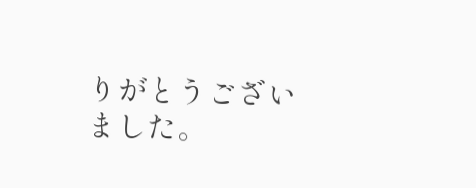りがとうございました。